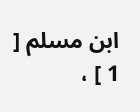ابن مسلم [ 1 ] ،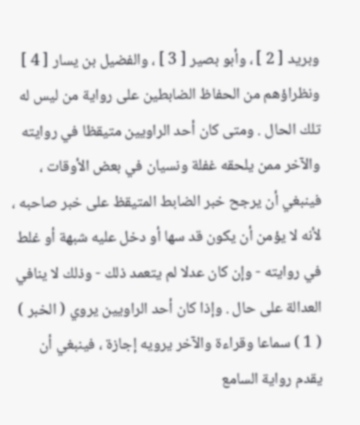وبريد [ 2 ] ، وأبو بصير [ 3 ] ، والفضيل بن يسار [ 4 ] ونظراؤهم من الحفاظ الضابطين على رواية من ليس له تلك الحال . ومتى كان أحد الراويين متيقظا في روايته والآخر ممن يلحقه غفلة ونسيان في بعض الأوقات ، فينبغي أن يرجح خبر الضابط المتيقظ على خبر صاحبه ، لأنه لا يؤمن أن يكون قد سها أو دخل عليه شبهة أو غلط في روايته - وإن كان عدلا لم يتعمد ذلك - وذلك لا ينافي العدالة على حال . وإذا كان أحد الراويين يروي ( الخبر ) ( 1 ) سماعا وقراءة والآخر يرويه إجازة ، فينبغي أن يقدم رواية السامع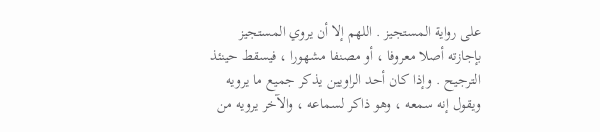على رواية المستجيز . اللهم إلا أن يروي المستجيز بإجازته أصلا معروفا ، أو مصنفا مشهورا ، فيسقط حينئذ الترجيح . وإذا كان أحد الراويين يذكر جميع ما يرويه ويقول إنه سمعه ، وهو ذاكر لسماعه ، والآخر يرويه من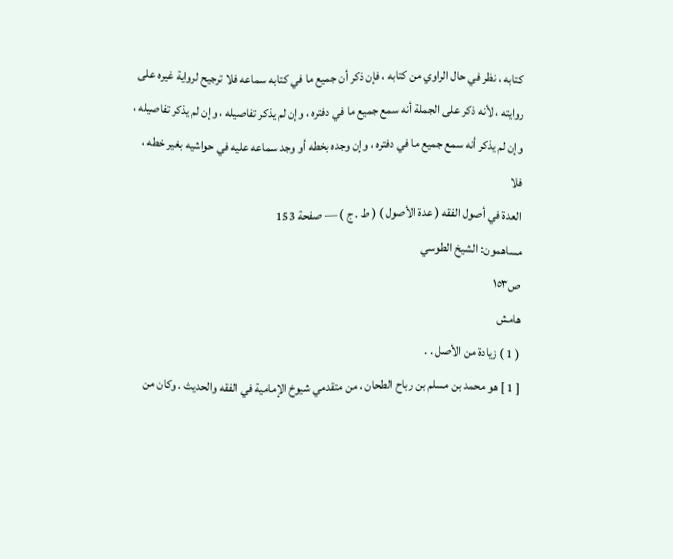كتابه ، نظر في حال الراوي من كتابه ، فإن ذكر أن جميع ما في كتابه سماعه فلا ترجيح لرواية غيره على روايته ، لأنه ذكر على الجملة أنه سمع جميع ما في دفتره ، وإن لم يذكر تفاصيله ، وإن لم يذكر تفاصيله ، وإن لم يذكر أنه سمع جميع ما في دفتره ، وإن وجده بخطه أو وجد سماعه عليه في حواشيه بغير خطه ، فلا
العدة في أصول الفقه ( عدة الأصول ) ( ط . ج ) — صفحة 153
مساهمون: الشيخ الطوسي
ص١٥٣
هامش
( 1 ) زيادة من الأصل . .
[ 1 ] هو محمد بن مسلم بن رباح الطحان ، من متقدمي شيوخ الإمامية في الفقه والحديث . وكان من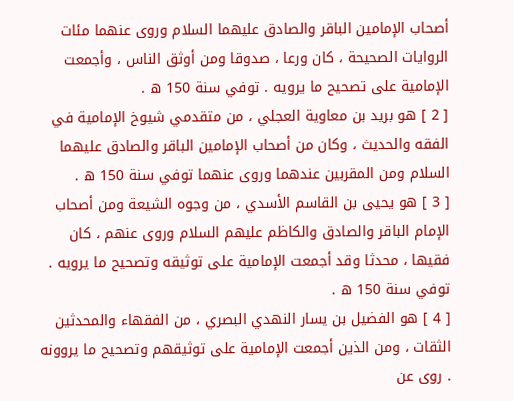أصحاب الإمامين الباقر والصادق عليهما السلام وروى عنهما مئات الروايات الصحيحة ، كان ورعا ، صدوقا ومن أوثق الناس ، وأجمعت الإمامية على تصحيح ما يرويه . توفي سنة 150 ه .
[ 2 ] هو بريد بن معاوية العجلي ، من متقدمي شيوخ الإمامية في الفقه والحديث ، وكان من أصحاب الإمامين الباقر والصادق عليهما السلام ومن المقربين عندهما وروى عنهما توفي سنة 150 ه .
[ 3 ] هو يحيى بن القاسم الأسدي ، من وجوه الشيعة ومن أصحاب الإمام الباقر والصادق والكاظم عليهم السلام وروى عنهم ، كان فقيها ، محدثا وقد أجمعت الإمامية على توثيقه وتصحيح ما يرويه . توفي سنة 150 ه .
[ 4 ] هو الفضيل بن يسار النهدي البصري ، من الفقهاء والمحدثين الثقات ، ومن الذين أجمعت الإمامية على توثيقهم وتصحيح ما يروونه . روى عن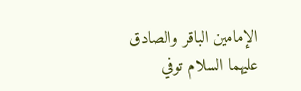الإمامين الباقر والصادق عليهما السلام توفي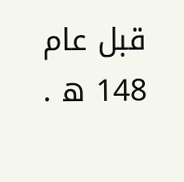قبل عام 148 ه .